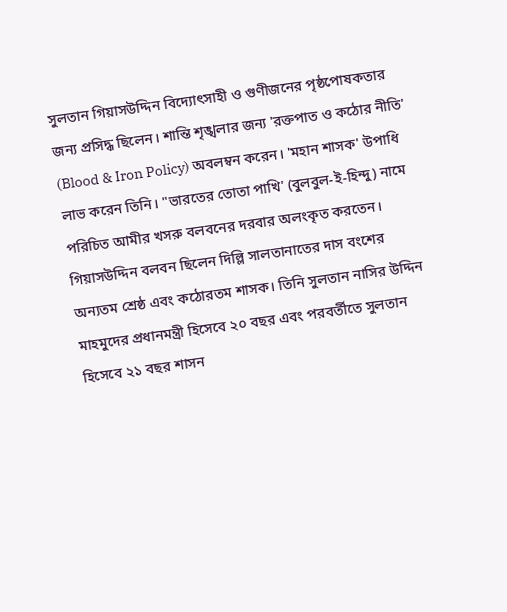সুলতান গিয়াসউদ্দিন বিদ্যোৎসাহী ও গুণীজনের পৃষ্ঠপোষকতার জন্য প্রসিদ্ধ ছিলেন। শান্তি শৃঙ্খলার জন্য 'রক্তপাত ও কঠোর নীতি' (Blood & Iron Policy) অবলম্বন করেন। 'মহান শাসক' উপাধি লাভ করেন তিনি। "ভারতের তোতা পাখি' (বুলবুল-ই-হিন্দু) নামে পরিচিত আমীর খসরু বলবনের দরবার অলংকৃত করতেন।
গিয়াসউদ্দিন বলবন ছিলেন দিল্লি সালতানাতের দাস বংশের অন্যতম শ্রেষ্ঠ এবং কঠোরতম শাসক। তিনি সুলতান নাসির উদ্দিন মাহমুদের প্রধানমন্ত্রী হিসেবে ২০ বছর এবং পরবর্তীতে সুলতান হিসেবে ২১ বছর শাসন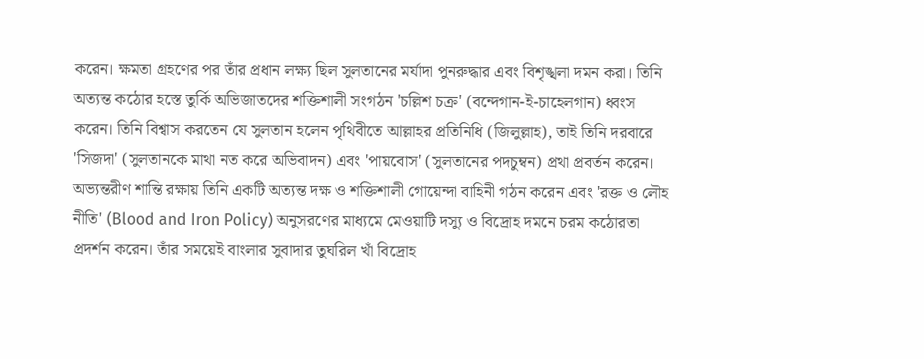করেন। ক্ষমতা গ্রহণের পর তাঁর প্রধান লক্ষ্য ছিল সুলতানের মর্যাদা পুনরুদ্ধার এবং বিশৃঙ্খলা দমন করা। তিনি অত্যন্ত কঠোর হস্তে তুর্কি অভিজাতদের শক্তিশালী সংগঠন 'চল্লিশ চক্র' (বন্দেগান-ই-চাহেলগান) ধ্বংস করেন। তিনি বিশ্বাস করতেন যে সুলতান হলেন পৃথিবীতে আল্লাহর প্রতিনিধি (জিলুল্লাহ), তাই তিনি দরবারে 'সিজদা' (সুলতানকে মাথা নত করে অভিবাদন) এবং 'পায়বোস' (সুলতানের পদচুম্বন) প্রথা প্রবর্তন করেন। অভ্যন্তরীণ শান্তি রক্ষায় তিনি একটি অত্যন্ত দক্ষ ও শক্তিশালী গোয়েন্দা বাহিনী গঠন করেন এবং 'রক্ত ও লৌহ নীতি' (Blood and Iron Policy) অনুসরণের মাধ্যমে মেওয়াটি দস্যু ও বিদ্রোহ দমনে চরম কঠোরতা প্রদর্শন করেন। তাঁর সময়েই বাংলার সুবাদার তুঘরিল খাঁ বিদ্রোহ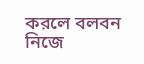করলে বলবন নিজে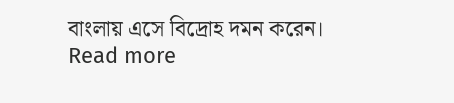বাংলায় এসে বিদ্রোহ দমন করেন।
Read more